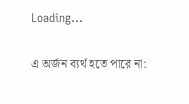Loading...

এ অর্জন ব্যর্থ হতে পারে না: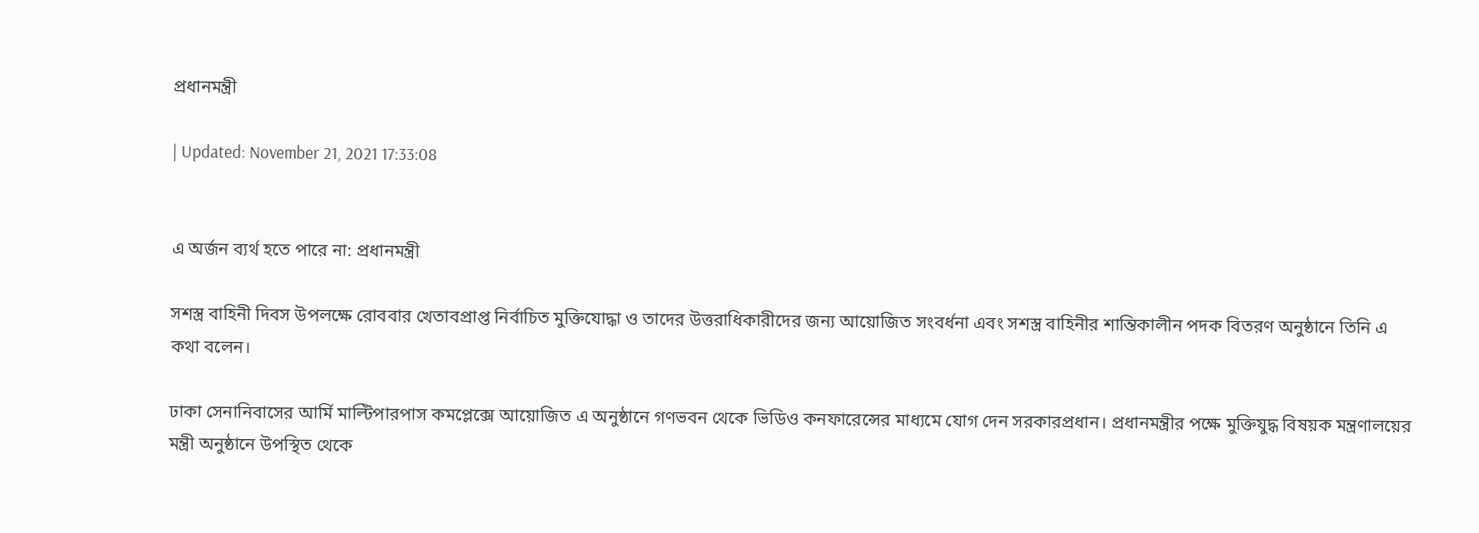প্রধানমন্ত্রী

| Updated: November 21, 2021 17:33:08


এ অর্জন ব্যর্থ হতে পারে না: প্রধানমন্ত্রী

সশস্ত্র বাহিনী দিবস উপলক্ষে রোববার খেতাবপ্রাপ্ত নির্বাচিত মুক্তিযোদ্ধা ও তাদের উত্তরাধিকারীদের জন্য আয়োজিত সংবর্ধনা এবং সশস্ত্র বাহিনীর শান্তিকালীন পদক বিতরণ অনুষ্ঠানে তিনি এ কথা বলেন।

ঢাকা সেনানিবাসের আর্মি মাল্টিপারপাস কমপ্লেক্সে আয়োজিত এ অনুষ্ঠানে গণভবন থেকে ভিডিও কনফারেন্সের মাধ্যমে যোগ দেন সরকারপ্রধান। প্রধানমন্ত্রীর পক্ষে মুক্তিযুদ্ধ বিষয়ক মন্ত্রণালয়ের মন্ত্রী অনুষ্ঠানে উপস্থিত থেকে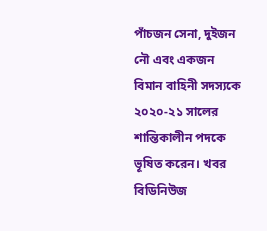পাঁচজন সেনা, দুইজন নৌ এবং একজন বিমান বাহিনী সদস্যকে ২০২০-২১ সালের শান্তিকালীন পদকে ভূষিত করেন। খবর বিডিনিউজ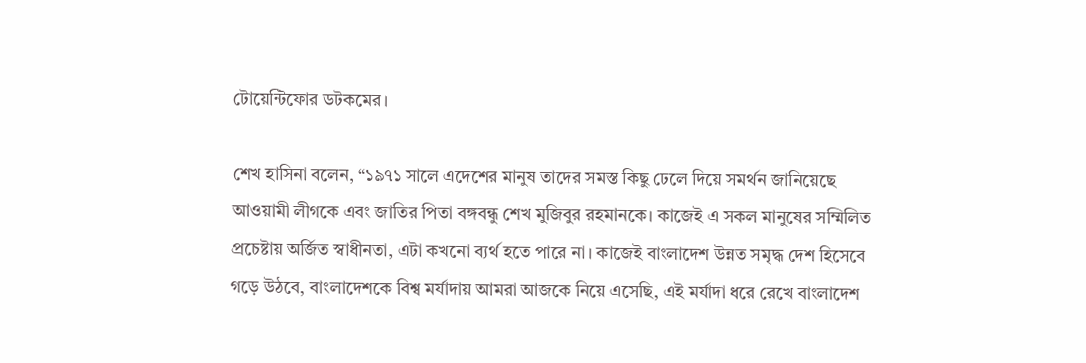টোয়েন্টিফোর ডটকমের।

শেখ হাসিনা বলেন, “১৯৭১ সালে এদেশের মানুষ তাদের সমস্ত কিছু ঢেলে দিয়ে সমর্থন জানিয়েছে আওয়ামী লীগকে এবং জাতির পিতা বঙ্গবন্ধু শেখ মুজিবুর রহমানকে। কাজেই এ সকল মানুষের সম্মিলিত প্রচেষ্টায় অর্জিত স্বাধীনতা, এটা কখনো ব্যর্থ হতে পারে না। কাজেই বাংলাদেশ উন্নত সমৃদ্ধ দেশ হিসেবে গড়ে উঠবে, বাংলাদেশকে বিশ্ব মর্যাদায় আমরা আজকে নিয়ে এসেছি, এই মর্যাদা ধরে রেখে বাংলাদেশ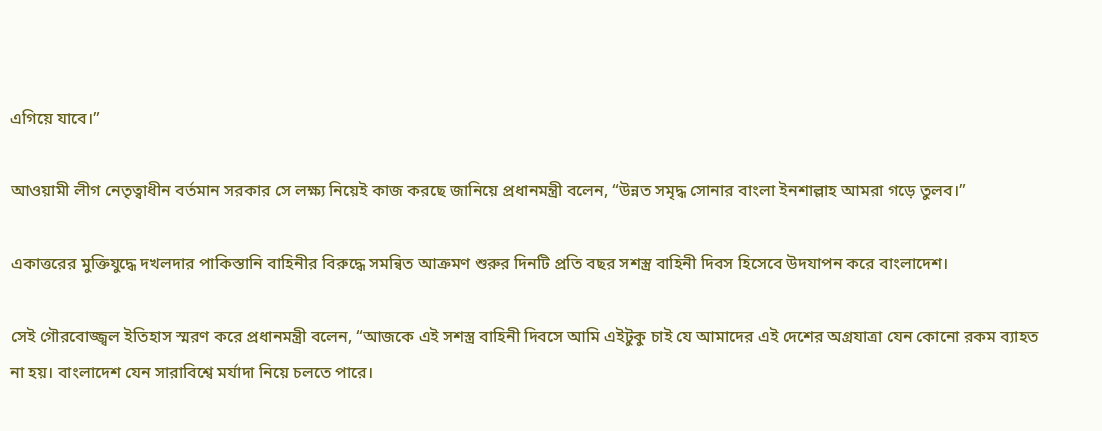এগিয়ে যাবে।”

আওয়ামী লীগ নেতৃত্বাধীন বর্তমান সরকার সে লক্ষ্য নিয়েই কাজ করছে জানিয়ে প্রধানমন্ত্রী বলেন, “উন্নত সমৃদ্ধ সোনার বাংলা ইনশাল্লাহ আমরা গড়ে তুলব।”

একাত্তরের মুক্তিযুদ্ধে দখলদার পাকিস্তানি বাহিনীর বিরুদ্ধে সমন্বিত আক্রমণ শুরুর দিনটি প্রতি বছর সশস্ত্র বাহিনী দিবস হিসেবে উদযাপন করে বাংলাদেশ।

সেই গৌরবোজ্জ্বল ইতিহাস স্মরণ করে প্রধানমন্ত্রী বলেন, “আজকে এই সশস্ত্র বাহিনী দিবসে আমি এইটুকু চাই যে আমাদের এই দেশের অগ্রযাত্রা যেন কোনো রকম ব্যাহত না হয়। বাংলাদেশ যেন সারাবিশ্বে মর্যাদা নিয়ে চলতে পারে।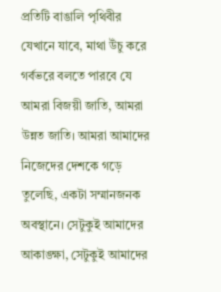প্রতিটি বাঙালি পৃথিবীর যেখানে যাবে, মাথা উঁচু করে গর্বভরে বলতে পারবে যে আমরা বিজয়ী জাতি, আমরা উন্নত জাতি। আমরা আমাদের নিজেদের দেশকে গড়ে তুলেছি, একটা সম্মানজনক অবস্থানে। সেটুকুই আমাদের আকাঙ্ক্ষা, সেটুকুই আমাদের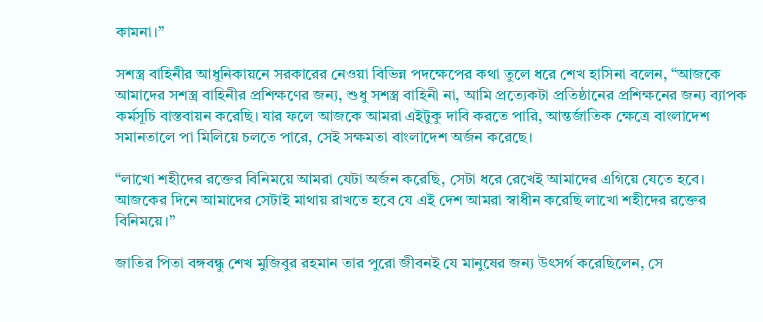কামনা।”

সশস্ত্র বাহিনীর আধুনিকায়নে সরকারের নেওয়া বিভিন্ন পদক্ষেপের কথা তুলে ধরে শেখ হাসিনা বলেন, “আজকে আমাদের সশস্ত্র বাহিনীর প্রশিক্ষণের জন্য, শুধু সশস্ত্র বাহিনী না, আমি প্রত্যেকটা প্রতিষ্ঠানের প্রশিক্ষনের জন্য ব্যাপক কর্মসূচি বাস্তবায়ন করেছি। যার ফলে আজকে আমরা এইটুকু দাবি করতে পারি, আন্তর্জাতিক ক্ষেত্রে বাংলাদেশ সমানতালে পা মিলিয়ে চলতে পারে, সেই সক্ষমতা বাংলাদেশ অর্জন করেছে।

“লাখো শহীদের রক্তের বিনিময়ে আমরা যেটা অর্জন করেছি, সেটা ধরে রেখেই আমাদের এগিয়ে যেতে হবে। আজকের দিনে আমাদের সেটাই মাথায় রাখতে হবে যে এই দেশ আমরা স্বাধীন করেছি লাখো শহীদের রক্তের বিনিময়ে।”

জাতির পিতা বঙ্গবন্ধু শেখ মুজিবুর রহমান তার পুরো জীবনই যে মানুষের জন্য উৎসর্গ করেছিলেন, সে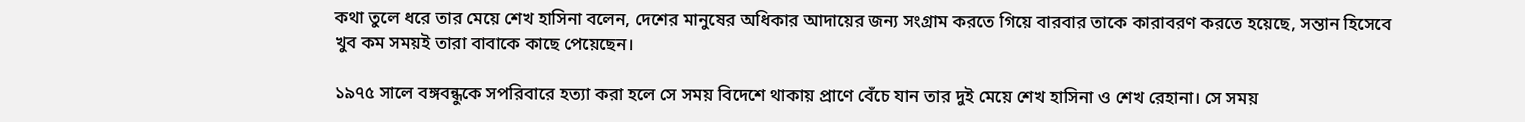কথা তুলে ধরে তার মেয়ে শেখ হাসিনা বলেন, দেশের মানুষের অধিকার আদায়ের জন্য সংগ্রাম করতে গিয়ে বারবার তাকে কারাবরণ করতে হয়েছে, সন্তান হিসেবে খুব কম সময়ই তারা বাবাকে কাছে পেয়েছেন।

১৯৭৫ সালে বঙ্গবন্ধুকে সপরিবারে হত্যা করা হলে সে সময় বিদেশে থাকায় প্রাণে বেঁচে যান তার দুই মেয়ে শেখ হাসিনা ও শেখ রেহানা। সে সময়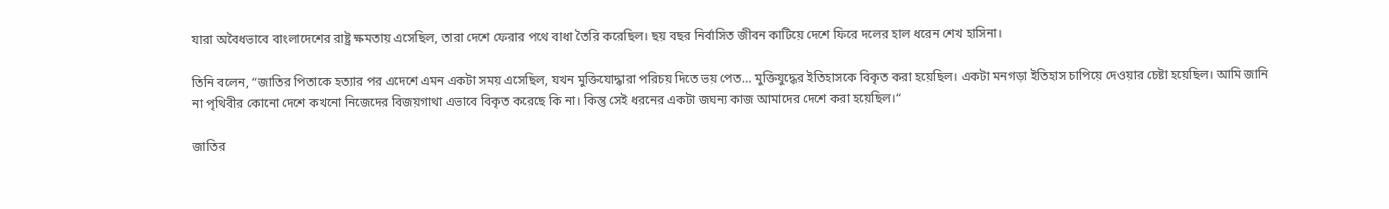যারা অবৈধভাবে বাংলাদেশের রাষ্ট্র ক্ষমতায় এসেছিল, তারা দেশে ফেরার পথে বাধা তৈরি করেছিল। ছয় বছর নির্বাসিত জীবন কাটিয়ে দেশে ফিরে দলের হাল ধরেন শেখ হাসিনা।

তিনি বলেন, “জাতির পিতাকে হত্যার পর এদেশে এমন একটা সময় এসেছিল, যখন মুক্তিযোদ্ধারা পরিচয় দিতে ভয় পেত… মুক্তিযুদ্ধের ইতিহাসকে বিকৃত করা হয়েছিল। একটা মনগড়া ইতিহাস চাপিয়ে দেওয়ার চেষ্টা হয়েছিল। আমি জানি না পৃথিবীর কোনো দেশে কখনো নিজেদের বিজয়গাথা এভাবে বিকৃত করেছে কি না। কিন্তু সেই ধরনের একটা জঘন্য কাজ আমাদের দেশে করা হয়েছিল।“

জাতির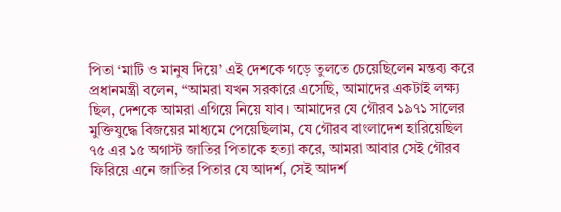পিতা ‘মাটি ও মানুষ দিয়ে’ এই দেশকে গড়ে তুলতে চেয়েছিলেন মন্তব্য করে প্রধানমন্ত্রী বলেন, “আমরা যখন সরকারে এসেছি, আমাদের একটাই লক্ষ্য ছিল, দেশকে আমরা এগিয়ে নিয়ে যাব। আমাদের যে গৌরব ১৯৭১ সালের মুক্তিযুদ্ধে বিজয়ের মাধ্যমে পেয়েছিলাম, যে গৌরব বাংলাদেশ হারিয়েছিল ৭৫ এর ১৫ অগাস্ট জাতির পিতাকে হত্যা করে, আমরা আবার সেই গৌরব ফিরিয়ে এনে জাতির পিতার যে আদর্শ, সেই আদর্শ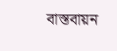বাস্তবায়ন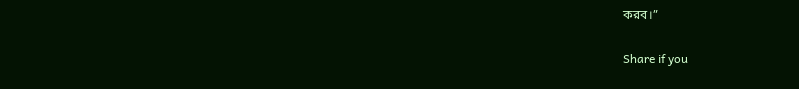করব।”

Share if you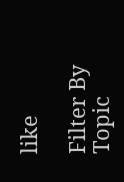like

Filter By Topic